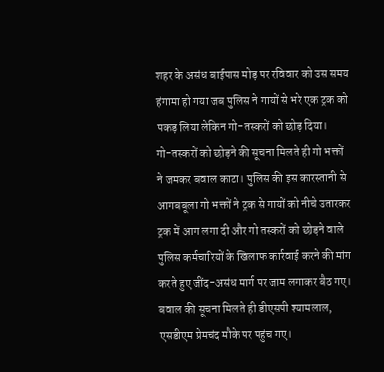शहर के असंध बाईपास मोड़ पर रविवार को उस समय हंगामा हो गया जब पुलिस ने गायों से भरे एक ट्रक को पकड़ लिया लेकिन गो-तस्करों को छोड़ दिया।
गो-तस्करों को छोड़ने की सूचना मिलते ही गो भक्तों ने जमकर बवाल काटा। पुलिस की इस कारस्तानी से आगबबूला गो भक्तों ने ट्रक से गायों को नीचे उतारकर ट्रक में आग लगा दी और गो तस्करों को छोड़ने वाले पुलिस कर्मचारियों के खिलाफ कार्रवाई करने की मांग करते हुए जींद-असंध मार्ग पर जाम लगाकर बैठ गए। बवाल की सूचना मिलते ही डीएसपी श्यामलाल, एसडीएम प्रेमचंद मौके पर पहुंच गए।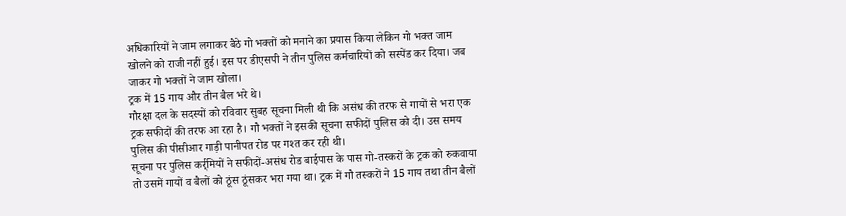अधिकारियों ने जाम लगाकर बैठे गो भक्तों को मनाने का प्रयास किया लेकिन गो भक्त जाम खोलने को राजी नहीं हुई। इस पर डीएसपी ने तीन पुलिस कर्मचारियों को सस्पेंड कर दिया। जब जाकर गो भक्तों ने जाम खोला।
ट्रक में 15 गाय और तीन बैल भरे थे।
गौरक्षा दल के सदस्यों को रविवार सुबह सूचना मिली थी कि असंध की तरफ से गायों से भरा एक ट्रक सफीदों की तरफ आ रहा है। गौ भक्तों ने इसकी सूचना सफीदों पुलिस को दी। उस समय पुलिस की पीसीआर गाड़ी पानीपत रोड पर गश्त कर रही थी।
सूचना पर पुलिस कर्र्मियों ने सफीदों-असंध रोड बाईपास के पास गो-तस्करों के ट्रक को रुकवाया तो उसमें गायों व बैलों को ठूंस ठूंसकर भरा गया था। ट्रक में गौ तस्करों ने 15 गाय तथा तीन बैलों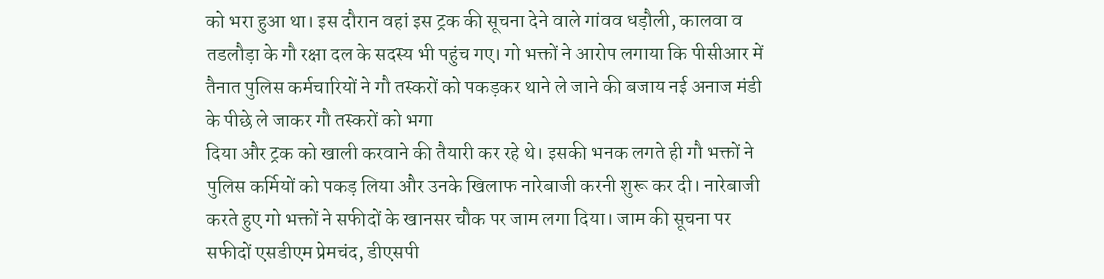को भरा हुआ था। इस दौरान वहां इस ट्रक की सूचना देने वाले गांवव धड़ौली, कालवा व तडलौड़ा के गौ रक्षा दल के सदस्य भी पहुंच गए। गो भक्तों ने आरोप लगाया कि पीसीआर में तैनात पुलिस कर्मचारियों ने गौ तस्करों को पकड़कर थाने ले जाने की बजाय नई अनाज मंडी के पीछे ले जाकर गौ तस्करों को भगा
दिया और ट्रक को खाली करवाने की तैयारी कर रहे थे। इसकी भनक लगते ही गौ भक्तों ने पुलिस कर्मियों को पकड़ लिया और उनके खिलाफ नारेबाजी करनी शुरू कर दी। नारेबाजी करते हुए गो भक्तों ने सफीदों के खानसर चौक पर जाम लगा दिया। जाम की सूचना पर सफीदों एसडीएम प्रेमचंद, डीएसपी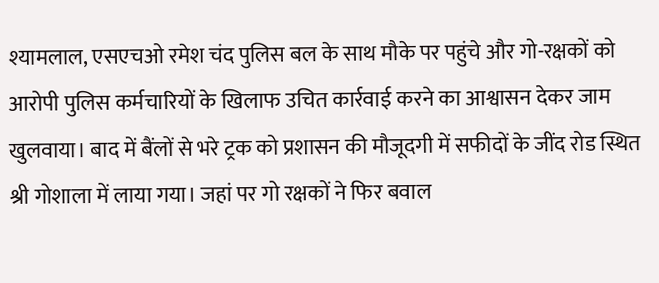श्यामलाल, एसएचओ रमेश चंद पुलिस बल के साथ मौके पर पहुंचे और गो-रक्षकों को आरोपी पुलिस कर्मचारियों के खिलाफ उचित कार्रवाई करने का आश्वासन देकर जाम खुलवाया। बाद में बैंलों से भरे ट्रक को प्रशासन की मौजूदगी में सफीदों के जींद रोड स्थित श्री गोशाला में लाया गया। जहां पर गो रक्षकों ने फिर बवाल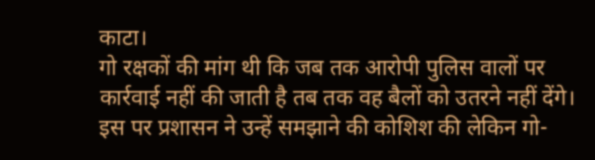काटा।
गो रक्षकों की मांग थी कि जब तक आरोपी पुलिस वालों पर कार्रवाई नहीं की जाती है तब तक वह बैलों को उतरने नहीं देंगे। इस पर प्रशासन ने उन्हें समझाने की कोशिश की लेकिन गो-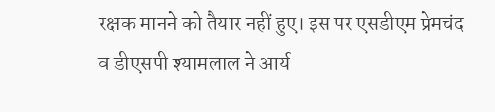रक्षक मानने को तैयार नहीं हुए। इस पर एसडीएम प्रेमचंद व डीएसपी श्यामलाल ने आर्य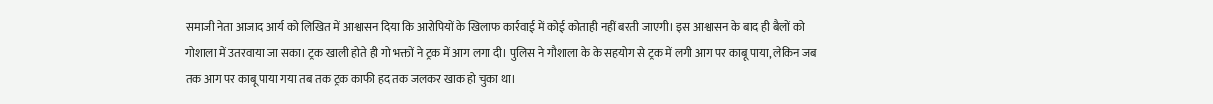समाजी नेता आजाद आर्य को लिखित में आश्वासन दिया कि आरोपियों के खिलाफ कार्रवाई में कोई कोताही नहीं बरती जाएगी। इस आश्वासन के बाद ही बैलों को गोशाला में उतरवाया जा सका। ट्रक खाली होते ही गो भक्तों ने ट्रक में आग लगा दी। पुलिस ने गौशाला के के सहयोग से ट्रक में लगी आग पर काबू पाया, लेकिन जब तक आग पर काबू पाया गया तब तक ट्रक काफी हद तक जलकर खाक हो चुका था।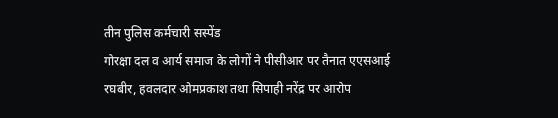तीन पुलिस कर्मचारी सस्पेंड
गोरक्षा दल व आर्य समाज के लोगों ने पीसीआर पर तैनात एएसआई रघबीर, हवलदार ओमप्रकाश तथा सिपाही नरेंद्र पर आरोप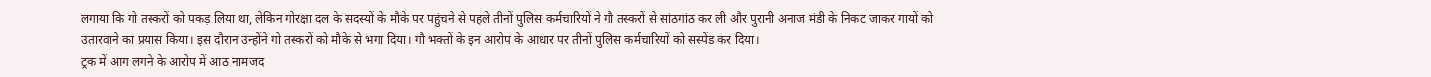लगाया कि गो तस्करों को पकड़ लिया था, लेकिन गोरक्षा दल के सदस्यों के मौके पर पहुंचने से पहले तीनों पुलिस कर्मचारियों ने गौ तस्करों से सांठगांठ कर ली और पुरानी अनाज मंडी के निकट जाकर गायों को उतारवाने का प्रयास किया। इस दौरान उन्होंने गो तस्करों को मौके से भगा दिया। गौ भक्तों के इन आरोप के आधार पर तीनों पुलिस कर्मचारियों को सस्पेंड कर दिया।
ट्रक में आग लगने के आरोप में आठ नामजद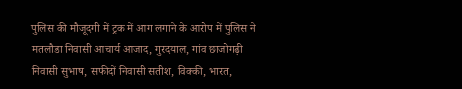पुलिस की मौजूदगी में ट्रक में आग लगाने के आरोप में पुलिस ने मतलौडा निवासी आचार्य आजाद, गुरदयाल, गांव छाजोगढ़ी निवासी सुभाष, सफीदों निवासी सतीश, विक्की, भारत,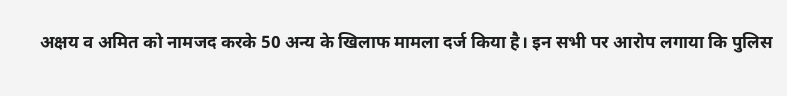अक्षय व अमित को नामजद करके 50 अन्य के खिलाफ मामला दर्ज किया है। इन सभी पर आरोप लगाया कि पुलिस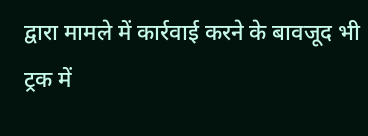द्वारा मामले में कार्रवाई करने के बावजूद भी ट्रक में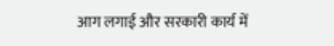आग लगाई और सरकारी कार्य में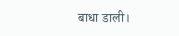बाधा डाली।